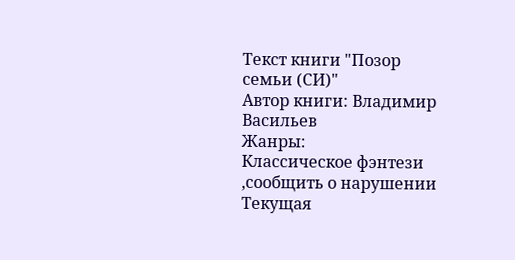Текст книги "Позор семьи (СИ)"
Автор книги: Владимир Васильев
Жанры:
Классическое фэнтези
,сообщить о нарушении
Текущая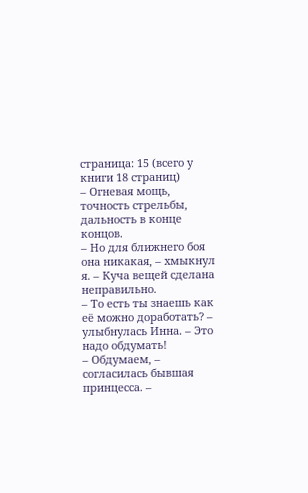страница: 15 (всего у книги 18 страниц)
– Огневая мощь, точность стрельбы, дальность в конце концов.
– Но для ближнего боя она никакая, – хмыкнул я. – Куча вещей сделана неправильно.
– То есть ты знаешь как её можно доработать? – улыбнулась Инна. – Это надо обдумать!
– Обдумаем, – согласилась бывшая принцесса. –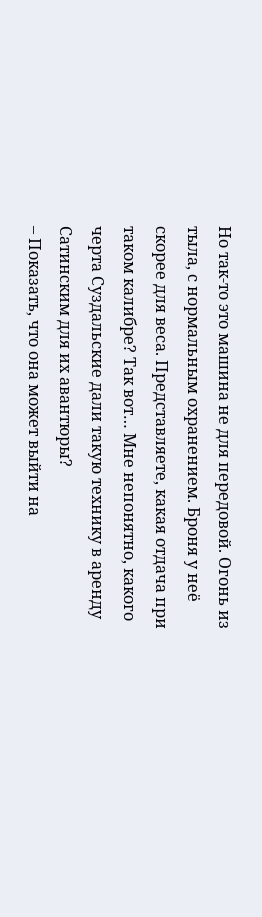Но так-то это машина не для передовой. Огонь из тыла, с нормальным охранением. Броня у неё скорее для веса. Представляете, какая отдача при таком калибре? Так вот… Мне непонятно, какого черта Суздальские дали такую технику в аренду Сатинским для их авантюры?
– Показать, что она может выйти на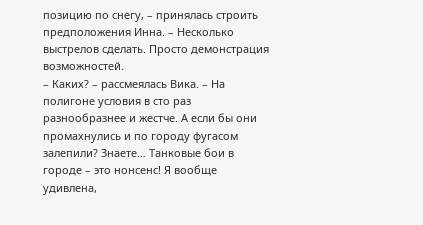позицию по снегу, – принялась строить предположения Инна. – Несколько выстрелов сделать. Просто демонстрация возможностей.
– Каких? – рассмеялась Вика. – На полигоне условия в сто раз разнообразнее и жестче. А если бы они промахнулись и по городу фугасом залепили? Знаете… Танковые бои в городе – это нонсенс! Я вообще удивлена,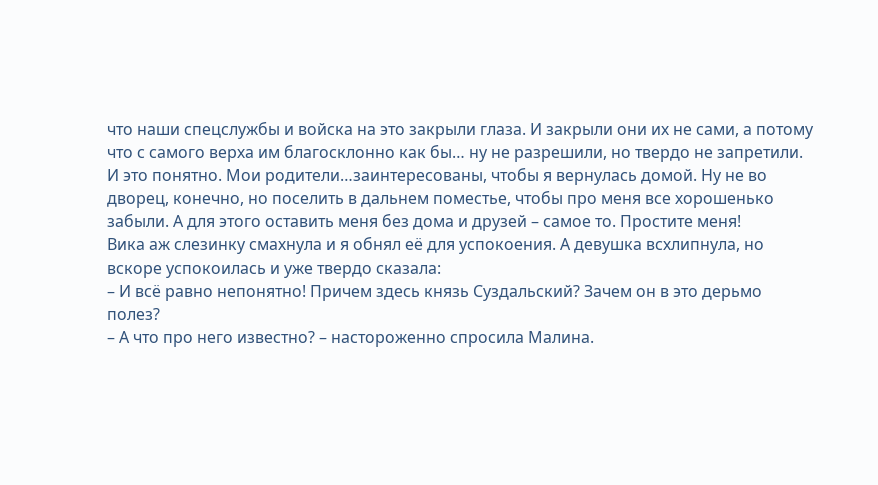что наши спецслужбы и войска на это закрыли глаза. И закрыли они их не сами, а потому что с самого верха им благосклонно как бы… ну не разрешили, но твердо не запретили. И это понятно. Мои родители…заинтересованы, чтобы я вернулась домой. Ну не во дворец, конечно, но поселить в дальнем поместье, чтобы про меня все хорошенько забыли. А для этого оставить меня без дома и друзей – самое то. Простите меня!
Вика аж слезинку смахнула и я обнял её для успокоения. А девушка всхлипнула, но вскоре успокоилась и уже твердо сказала:
– И всё равно непонятно! Причем здесь князь Суздальский? Зачем он в это дерьмо полез?
– А что про него известно? – настороженно спросила Малина.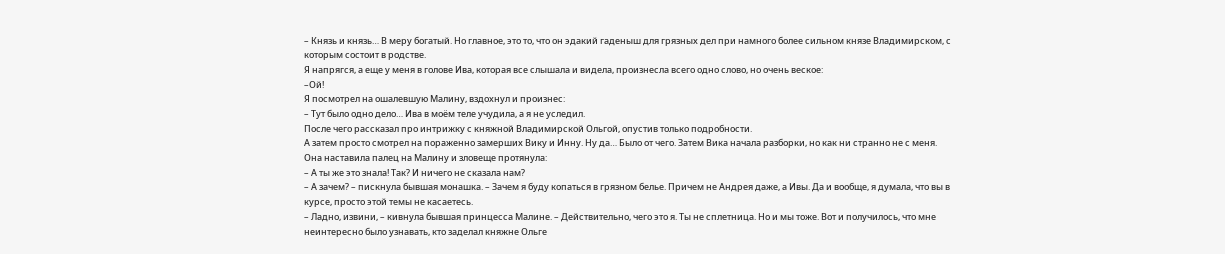– Князь и князь… В меру богатый. Но главное, это то, что он эдакий гаденыш для грязных дел при намного более сильном князе Владимирском, с которым состоит в родстве.
Я напрягся, а еще у меня в голове Ива, которая все слышала и видела, произнесла всего одно слово, но очень веское:
–Ой!
Я посмотрел на ошалевшую Малину, вздохнул и произнес:
– Тут было одно дело… Ива в моём теле учудила, а я не уследил.
После чего рассказал про интрижку с княжной Владимирской Ольгой, опустив только подробности.
А затем просто смотрел на пораженно замерших Вику и Инну. Ну да… Было от чего. Затем Вика начала разборки, но как ни странно не с меня. Она наставила палец на Малину и зловеще протянула:
– А ты же это знала! Так? И ничего не сказала нам?
– А зачем? – пискнула бывшая монашка. – Зачем я буду копаться в грязном белье. Причем не Андрея даже, а Ивы. Да и вообще, я думала, что вы в курсе, просто этой темы не касаетесь.
– Ладно, извини, – кивнула бывшая принцесса Малине. – Действительно, чего это я. Ты не сплетница. Но и мы тоже. Вот и получилось, что мне неинтересно было узнавать, кто заделал княжне Ольге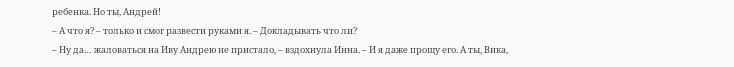ребенка. Но ты, Андрей!
– А что я? – только и смог развести руками я. – Докладывать что ли?
– Ну да… жаловаться на Иву Андрею не пристало, – вздохнула Инна. – И я даже прощу его. А ты, Вика,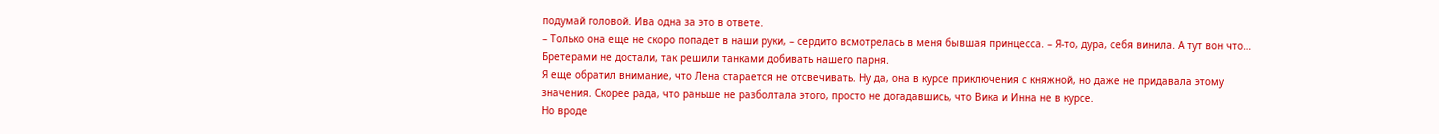подумай головой. Ива одна за это в ответе.
– Только она еще не скоро попадет в наши руки, – сердито всмотрелась в меня бывшая принцесса. – Я-то, дура, себя винила. А тут вон что… Бретерами не достали, так решили танками добивать нашего парня.
Я еще обратил внимание, что Лена старается не отсвечивать. Ну да, она в курсе приключения с княжной, но даже не придавала этому значения. Скорее рада, что раньше не разболтала этого, просто не догадавшись, что Вика и Инна не в курсе.
Но вроде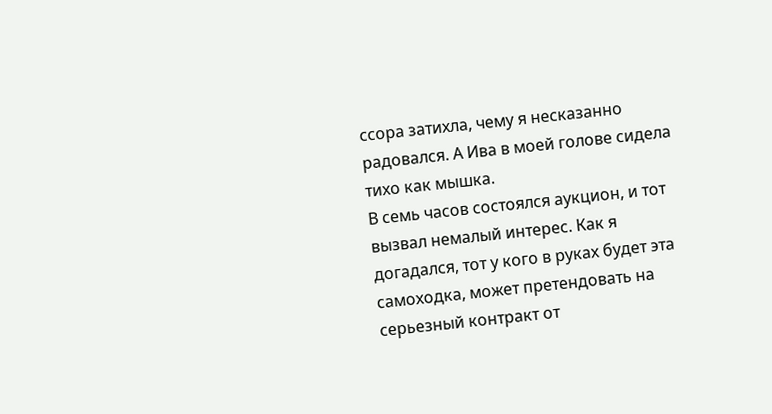ссора затихла, чему я несказанно радовался. А Ива в моей голове сидела тихо как мышка.
В семь часов состоялся аукцион, и тот вызвал немалый интерес. Как я догадался, тот у кого в руках будет эта самоходка, может претендовать на серьезный контракт от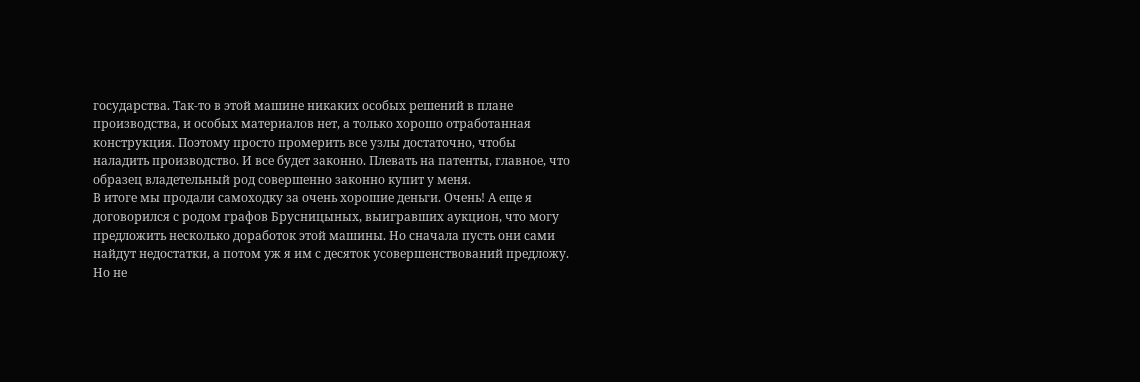государства. Так-то в этой машине никаких особых решений в плане производства, и особых материалов нет, а только хорошо отработанная конструкция. Поэтому просто промерить все узлы достаточно, чтобы наладить производство. И все будет законно. Плевать на патенты, главное, что образец владетельный род совершенно законно купит у меня.
В итоге мы продали самоходку за очень хорошие деньги. Очень! А еще я договорился с родом графов Брусницыных, выигравших аукцион, что могу предложить несколько доработок этой машины. Но сначала пусть они сами найдут недостатки, а потом уж я им с десяток усовершенствований предложу. Но не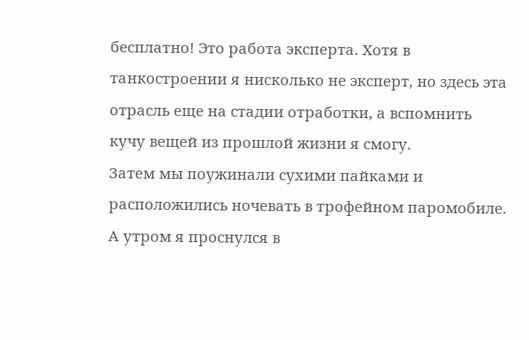бесплатно! Это работа эксперта. Хотя в танкостроении я нисколько не эксперт, но здесь эта отрасль еще на стадии отработки, а вспомнить кучу вещей из прошлой жизни я смогу.
Затем мы поужинали сухими пайками и расположились ночевать в трофейном паромобиле. А утром я проснулся в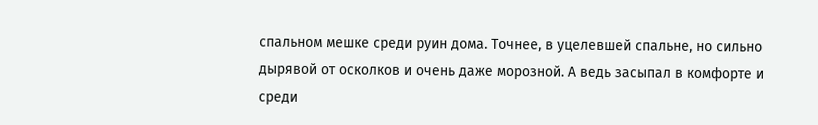спальном мешке среди руин дома. Точнее, в уцелевшей спальне, но сильно дырявой от осколков и очень даже морозной. А ведь засыпал в комфорте и среди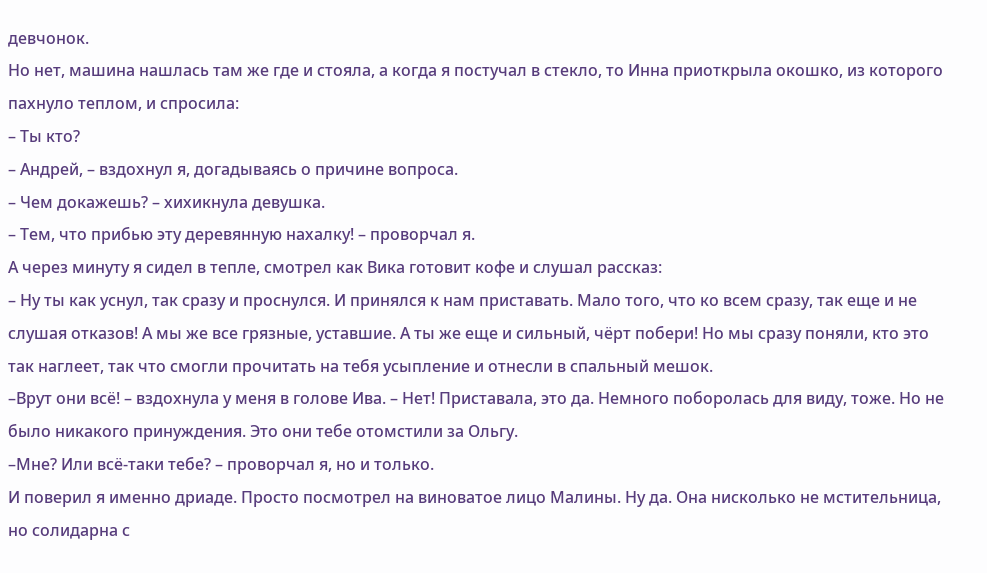девчонок.
Но нет, машина нашлась там же где и стояла, а когда я постучал в стекло, то Инна приоткрыла окошко, из которого пахнуло теплом, и спросила:
– Ты кто?
– Андрей, – вздохнул я, догадываясь о причине вопроса.
– Чем докажешь? – хихикнула девушка.
– Тем, что прибью эту деревянную нахалку! – проворчал я.
А через минуту я сидел в тепле, смотрел как Вика готовит кофе и слушал рассказ:
– Ну ты как уснул, так сразу и проснулся. И принялся к нам приставать. Мало того, что ко всем сразу, так еще и не слушая отказов! А мы же все грязные, уставшие. А ты же еще и сильный, чёрт побери! Но мы сразу поняли, кто это так наглеет, так что смогли прочитать на тебя усыпление и отнесли в спальный мешок.
–Врут они всё! – вздохнула у меня в голове Ива. – Нет! Приставала, это да. Немного поборолась для виду, тоже. Но не было никакого принуждения. Это они тебе отомстили за Ольгу.
–Мне? Или всё-таки тебе? – проворчал я, но и только.
И поверил я именно дриаде. Просто посмотрел на виноватое лицо Малины. Ну да. Она нисколько не мстительница, но солидарна с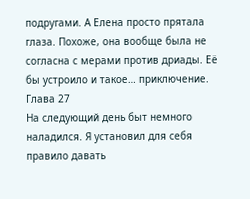подругами. А Елена просто прятала глаза. Похоже, она вообще была не согласна с мерами против дриады. Её бы устроило и такое… приключение.
Глава 27
На следующий день быт немного наладился. Я установил для себя правило давать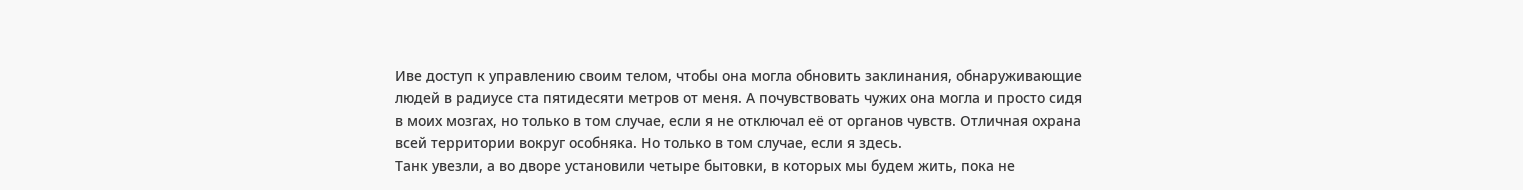Иве доступ к управлению своим телом, чтобы она могла обновить заклинания, обнаруживающие людей в радиусе ста пятидесяти метров от меня. А почувствовать чужих она могла и просто сидя в моих мозгах, но только в том случае, если я не отключал её от органов чувств. Отличная охрана всей территории вокруг особняка. Но только в том случае, если я здесь.
Танк увезли, а во дворе установили четыре бытовки, в которых мы будем жить, пока не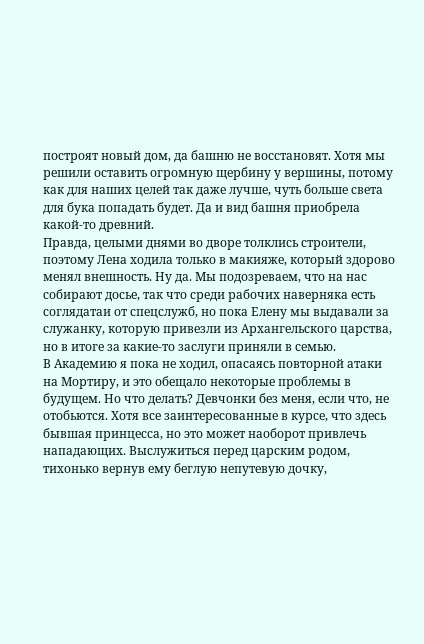построят новый дом, да башню не восстановят. Хотя мы решили оставить огромную щербину у вершины, потому как для наших целей так даже лучше, чуть больше света для бука попадать будет. Да и вид башня приобрела какой-то древний.
Правда, целыми днями во дворе толклись строители, поэтому Лена ходила только в макияже, который здорово менял внешность. Ну да. Мы подозреваем, что на нас собирают досье, так что среди рабочих наверняка есть соглядатаи от спецслужб, но пока Елену мы выдавали за служанку, которую привезли из Архангельского царства, но в итоге за какие-то заслуги приняли в семью.
В Академию я пока не ходил, опасаясь повторной атаки на Мортиру, и это обещало некоторые проблемы в будущем. Но что делать? Девчонки без меня, если что, не отобьются. Хотя все заинтересованные в курсе, что здесь бывшая принцесса, но это может наоборот привлечь нападающих. Выслужиться перед царским родом, тихонько вернув ему беглую непутевую дочку,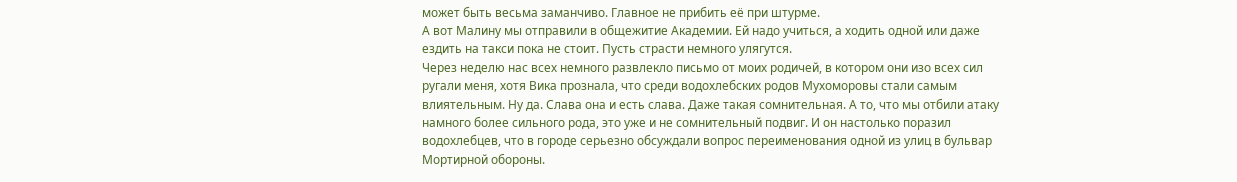может быть весьма заманчиво. Главное не прибить её при штурме.
А вот Малину мы отправили в общежитие Академии. Ей надо учиться, а ходить одной или даже ездить на такси пока не стоит. Пусть страсти немного улягутся.
Через неделю нас всех немного развлекло письмо от моих родичей, в котором они изо всех сил ругали меня, хотя Вика прознала, что среди водохлебских родов Мухоморовы стали самым влиятельным. Ну да. Слава она и есть слава. Даже такая сомнительная. А то, что мы отбили атаку намного более сильного рода, это уже и не сомнительный подвиг. И он настолько поразил водохлебцев, что в городе серьезно обсуждали вопрос переименования одной из улиц в бульвар Мортирной обороны.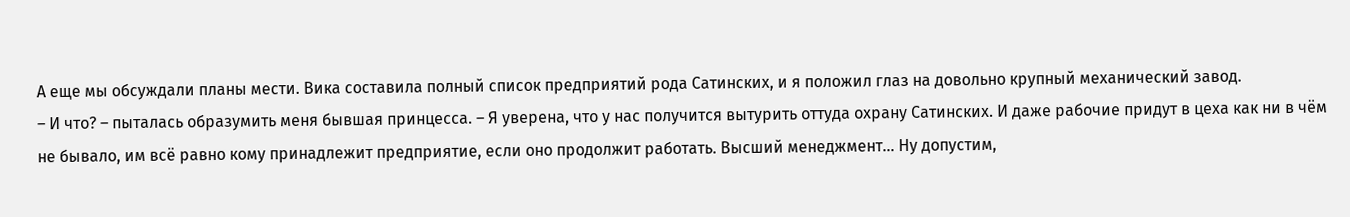А еще мы обсуждали планы мести. Вика составила полный список предприятий рода Сатинских, и я положил глаз на довольно крупный механический завод.
– И что? – пыталась образумить меня бывшая принцесса. – Я уверена, что у нас получится вытурить оттуда охрану Сатинских. И даже рабочие придут в цеха как ни в чём не бывало, им всё равно кому принадлежит предприятие, если оно продолжит работать. Высший менеджмент… Ну допустим,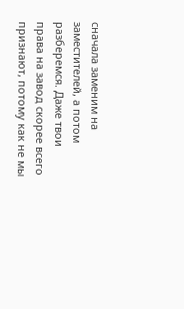сначала заменим на заместителей, а потом разберемся. Даже твои права на завод скорее всего признают, потому как не мы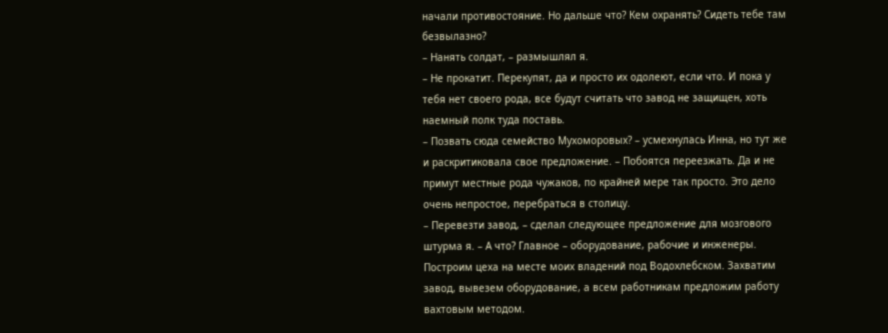начали противостояние. Но дальше что? Кем охранять? Сидеть тебе там безвылазно?
– Нанять солдат, – размышлял я.
– Не прокатит. Перекупят, да и просто их одолеют, если что. И пока у тебя нет своего рода, все будут считать что завод не защищен, хоть наемный полк туда поставь.
– Позвать сюда семейство Мухоморовых? – усмехнулась Инна, но тут же и раскритиковала свое предложение. – Побоятся переезжать. Да и не примут местные рода чужаков, по крайней мере так просто. Это дело очень непростое, перебраться в столицу.
– Перевезти завод, – сделал следующее предложение для мозгового штурма я. – А что? Главное – оборудование, рабочие и инженеры. Построим цеха на месте моих владений под Водохлебском. Захватим завод, вывезем оборудование, а всем работникам предложим работу вахтовым методом.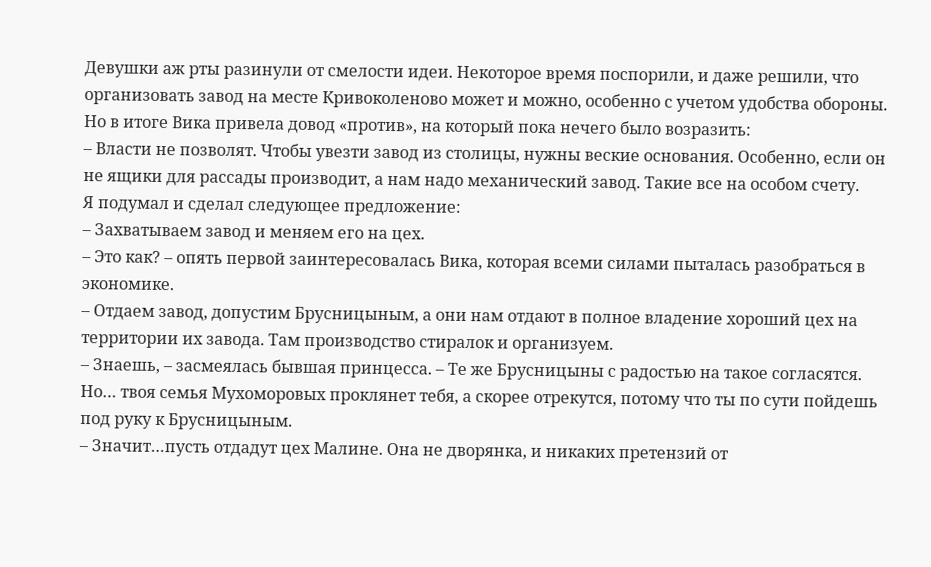Девушки аж рты разинули от смелости идеи. Некоторое время поспорили, и даже решили, что организовать завод на месте Кривоколеново может и можно, особенно с учетом удобства обороны. Но в итоге Вика привела довод «против», на который пока нечего было возразить:
– Власти не позволят. Чтобы увезти завод из столицы, нужны веские основания. Особенно, если он не ящики для рассады производит, а нам надо механический завод. Такие все на особом счету.
Я подумал и сделал следующее предложение:
– Захватываем завод и меняем его на цех.
– Это как? – опять первой заинтересовалась Вика, которая всеми силами пыталась разобраться в экономике.
– Отдаем завод, допустим Брусницыным, а они нам отдают в полное владение хороший цех на территории их завода. Там производство стиралок и организуем.
– Знаешь, – засмеялась бывшая принцесса. – Те же Брусницыны с радостью на такое согласятся. Но… твоя семья Мухоморовых проклянет тебя, а скорее отрекутся, потому что ты по сути пойдешь под руку к Брусницыным.
– Значит…пусть отдадут цех Малине. Она не дворянка, и никаких претензий от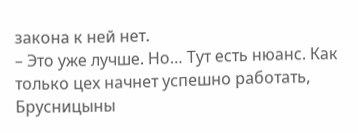закона к ней нет.
– Это уже лучше. Но… Тут есть нюанс. Как только цех начнет успешно работать, Брусницыны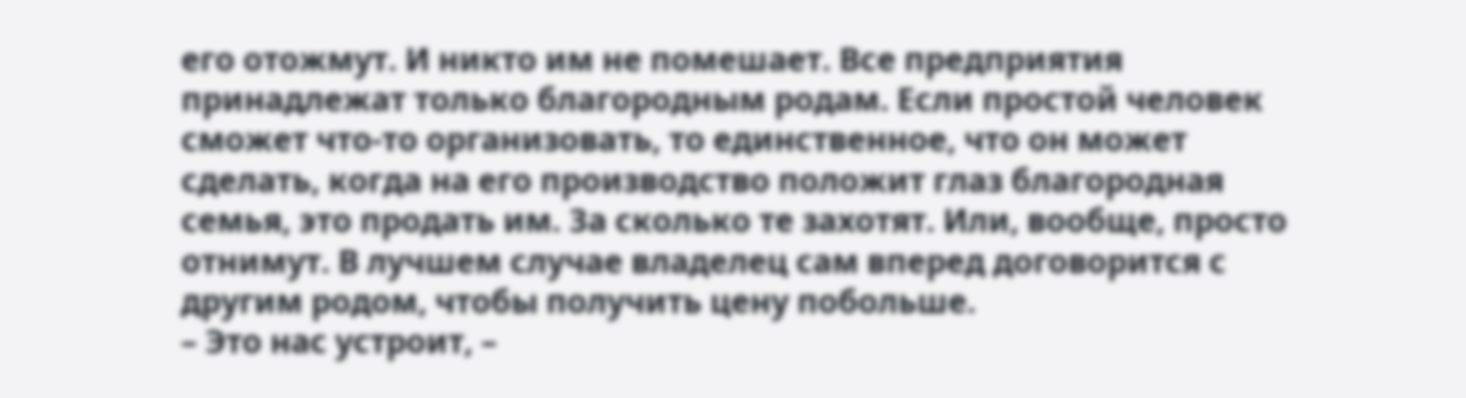его отожмут. И никто им не помешает. Все предприятия принадлежат только благородным родам. Если простой человек сможет что-то организовать, то единственное, что он может сделать, когда на его производство положит глаз благородная семья, это продать им. За сколько те захотят. Или, вообще, просто отнимут. В лучшем случае владелец сам вперед договорится с другим родом, чтобы получить цену побольше.
– Это нас устроит, –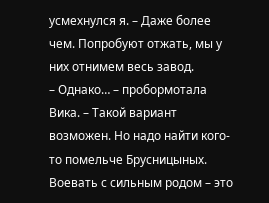усмехнулся я. – Даже более чем. Попробуют отжать, мы у них отнимем весь завод.
– Однако… – пробормотала Вика. – Такой вариант возможен. Но надо найти кого-то помельче Брусницыных. Воевать с сильным родом – это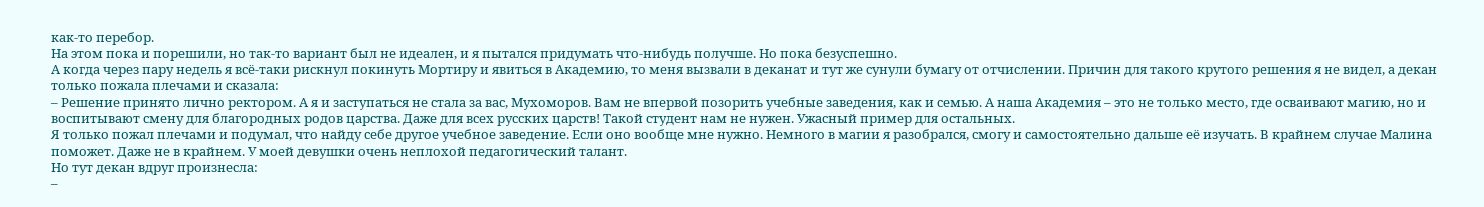как-то перебор.
На этом пока и порешили, но так-то вариант был не идеален, и я пытался придумать что-нибудь получше. Но пока безуспешно.
А когда через пару недель я всё-таки рискнул покинуть Мортиру и явиться в Академию, то меня вызвали в деканат и тут же сунули бумагу от отчислении. Причин для такого крутого решения я не видел, а декан только пожала плечами и сказала:
– Решение принято лично ректором. А я и заступаться не стала за вас, Мухоморов. Вам не впервой позорить учебные заведения, как и семью. А наша Академия – это не только место, где осваивают магию, но и воспитывают смену для благородных родов царства. Даже для всех русских царств! Такой студент нам не нужен. Ужасный пример для остальных.
Я только пожал плечами и подумал, что найду себе другое учебное заведение. Если оно вообще мне нужно. Немного в магии я разобрался, смогу и самостоятельно дальше её изучать. В крайнем случае Малина поможет. Даже не в крайнем. У моей девушки очень неплохой педагогический талант.
Но тут декан вдруг произнесла:
–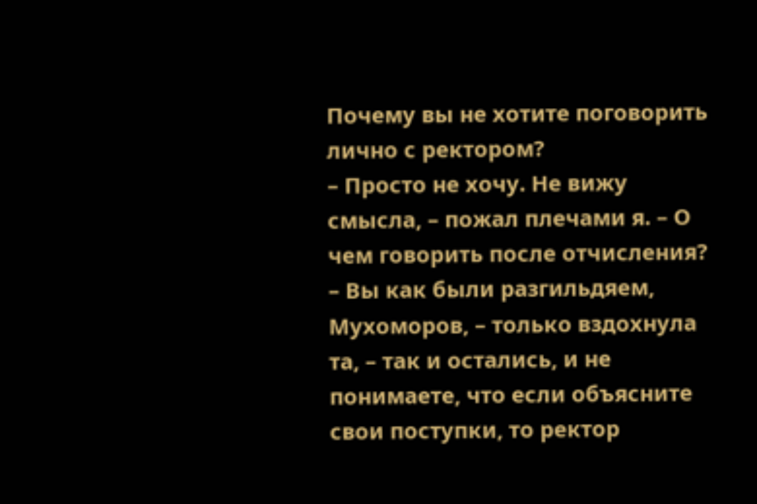Почему вы не хотите поговорить лично с ректором?
– Просто не хочу. Не вижу смысла, – пожал плечами я. – О чем говорить после отчисления?
– Вы как были разгильдяем, Мухоморов, – только вздохнула та, – так и остались, и не понимаете, что если объясните свои поступки, то ректор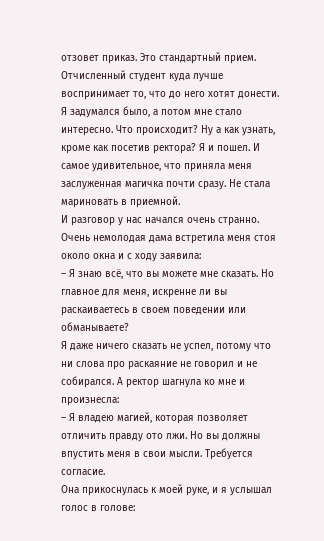отзовет приказ. Это стандартный прием. Отчисленный студент куда лучше воспринимает то, что до него хотят донести.
Я задумался было, а потом мне стало интересно. Что происходит? Ну а как узнать, кроме как посетив ректора? Я и пошел. И самое удивительное, что приняла меня заслуженная магичка почти сразу. Не стала мариновать в приемной.
И разговор у нас начался очень странно. Очень немолодая дама встретила меня стоя около окна и с ходу заявила:
– Я знаю всё, что вы можете мне сказать. Но главное для меня, искренне ли вы раскаиваетесь в своем поведении или обманываете?
Я даже ничего сказать не успел, потому что ни слова про раскаяние не говорил и не собирался. А ректор шагнула ко мне и произнесла:
– Я владею магией, которая позволяет отличить правду ото лжи. Но вы должны впустить меня в свои мысли. Требуется согласие.
Она прикоснулась к моей руке, и я услышал голос в голове: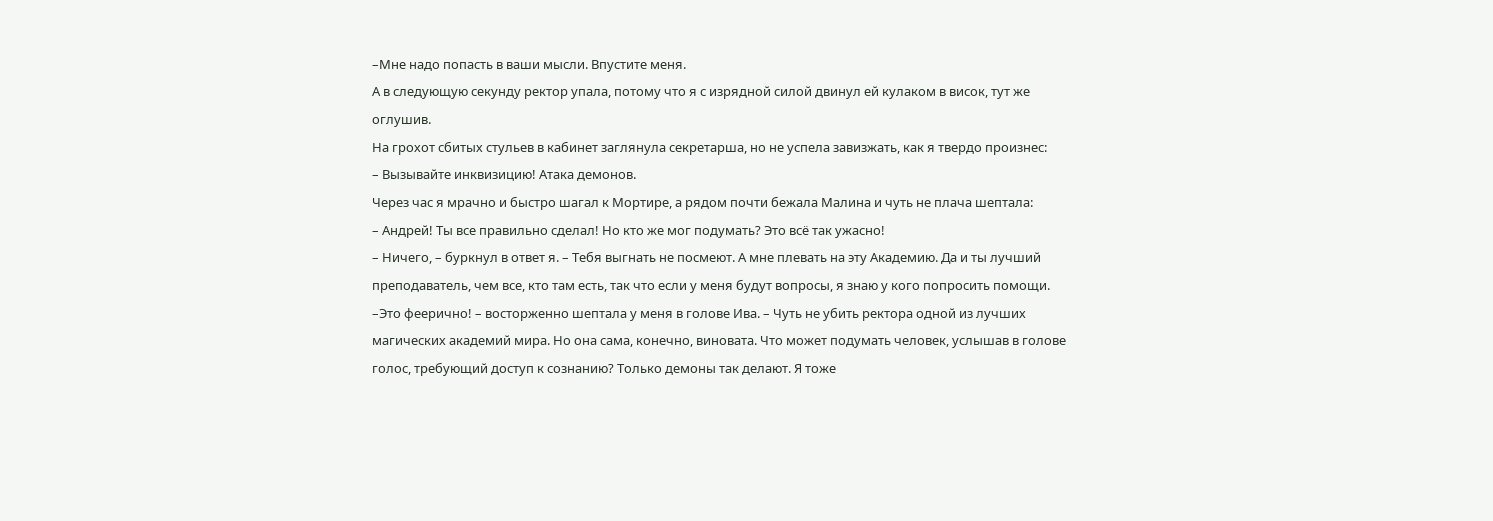–Мне надо попасть в ваши мысли. Впустите меня.
А в следующую секунду ректор упала, потому что я с изрядной силой двинул ей кулаком в висок, тут же оглушив.
На грохот сбитых стульев в кабинет заглянула секретарша, но не успела завизжать, как я твердо произнес:
– Вызывайте инквизицию! Атака демонов.
Через час я мрачно и быстро шагал к Мортире, а рядом почти бежала Малина и чуть не плача шептала:
– Андрей! Ты все правильно сделал! Но кто же мог подумать? Это всё так ужасно!
– Ничего, – буркнул в ответ я. – Тебя выгнать не посмеют. А мне плевать на эту Академию. Да и ты лучший преподаватель, чем все, кто там есть, так что если у меня будут вопросы, я знаю у кого попросить помощи.
–Это феерично! – восторженно шептала у меня в голове Ива. – Чуть не убить ректора одной из лучших магических академий мира. Но она сама, конечно, виновата. Что может подумать человек, услышав в голове голос, требующий доступ к сознанию? Только демоны так делают. Я тоже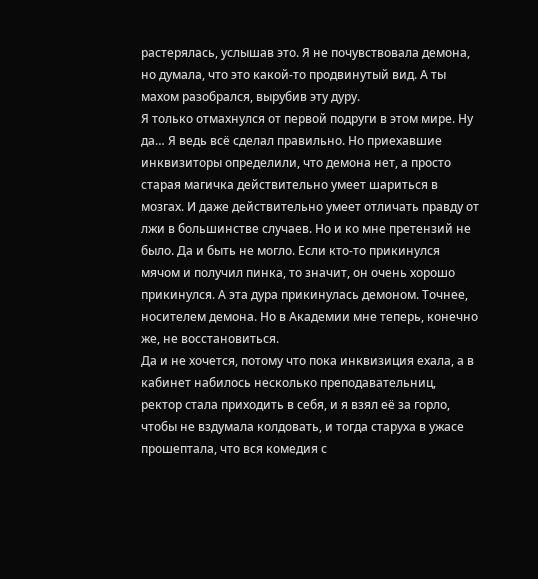растерялась, услышав это. Я не почувствовала демона, но думала, что это какой-то продвинутый вид. А ты махом разобрался, вырубив эту дуру.
Я только отмахнулся от первой подруги в этом мире. Ну да… Я ведь всё сделал правильно. Но приехавшие инквизиторы определили, что демона нет, а просто старая магичка действительно умеет шариться в мозгах. И даже действительно умеет отличать правду от лжи в большинстве случаев. Но и ко мне претензий не было. Да и быть не могло. Если кто-то прикинулся мячом и получил пинка, то значит, он очень хорошо прикинулся. А эта дура прикинулась демоном. Точнее, носителем демона. Но в Академии мне теперь, конечно же, не восстановиться.
Да и не хочется, потому что пока инквизиция ехала, а в кабинет набилось несколько преподавательниц, ректор стала приходить в себя, и я взял её за горло, чтобы не вздумала колдовать, и тогда старуха в ужасе прошептала, что вся комедия с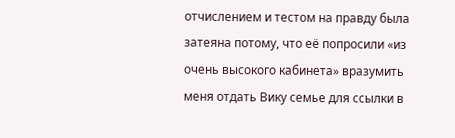отчислением и тестом на правду была затеяна потому, что её попросили «из очень высокого кабинета» вразумить меня отдать Вику семье для ссылки в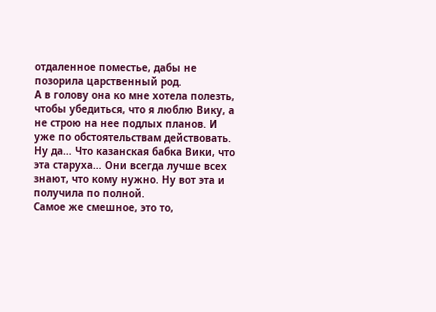отдаленное поместье, дабы не позорила царственный род.
А в голову она ко мне хотела полезть, чтобы убедиться, что я люблю Вику, а не строю на нее подлых планов. И уже по обстоятельствам действовать. Ну да… Что казанская бабка Вики, что эта старуха… Они всегда лучше всех знают, что кому нужно. Ну вот эта и получила по полной.
Самое же смешное, это то,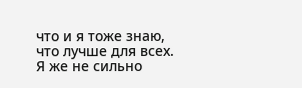что и я тоже знаю, что лучше для всех. Я же не сильно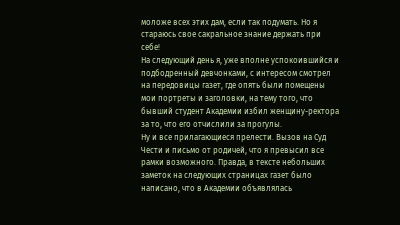моложе всех этих дам, если так подумать. Но я стараюсь свое сакральное знание держать при себе!
На следующий день я, уже вполне успокоившийся и подбодренный девчонками, с интересом смотрел на передовицы газет, где опять были помещены мои портреты и заголовки, на тему того, что бывший студент Академии избил женщину-ректора за то, что его отчислили за прогулы.
Ну и все прилагающиеся прелести. Вызов на Суд Чести и письмо от родичей, что я превысил все рамки возможного. Правда, в тексте небольших заметок на следующих страницах газет было написано, что в Академии объявлялась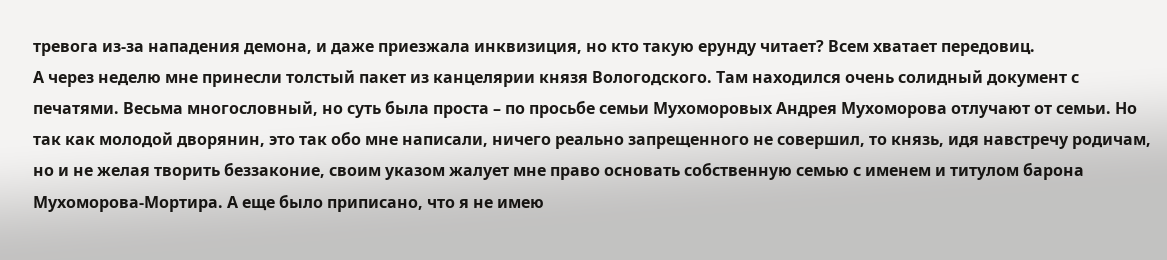тревога из-за нападения демона, и даже приезжала инквизиция, но кто такую ерунду читает? Всем хватает передовиц.
А через неделю мне принесли толстый пакет из канцелярии князя Вологодского. Там находился очень солидный документ с печатями. Весьма многословный, но суть была проста – по просьбе семьи Мухоморовых Андрея Мухоморова отлучают от семьи. Но так как молодой дворянин, это так обо мне написали, ничего реально запрещенного не совершил, то князь, идя навстречу родичам, но и не желая творить беззаконие, своим указом жалует мне право основать собственную семью с именем и титулом барона Мухоморова-Мортира. А еще было приписано, что я не имею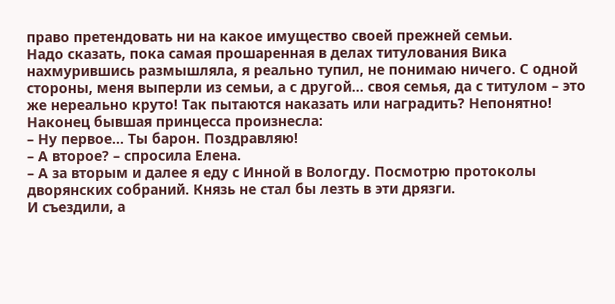право претендовать ни на какое имущество своей прежней семьи.
Надо сказать, пока самая прошаренная в делах титулования Вика нахмурившись размышляла, я реально тупил, не понимаю ничего. С одной стороны, меня выперли из семьи, а с другой… своя семья, да с титулом – это же нереально круто! Так пытаются наказать или наградить? Непонятно!
Наконец бывшая принцесса произнесла:
– Ну первое… Ты барон. Поздравляю!
– А второе? – спросила Елена.
– А за вторым и далее я еду с Инной в Вологду. Посмотрю протоколы дворянских собраний. Князь не стал бы лезть в эти дрязги.
И съездили, а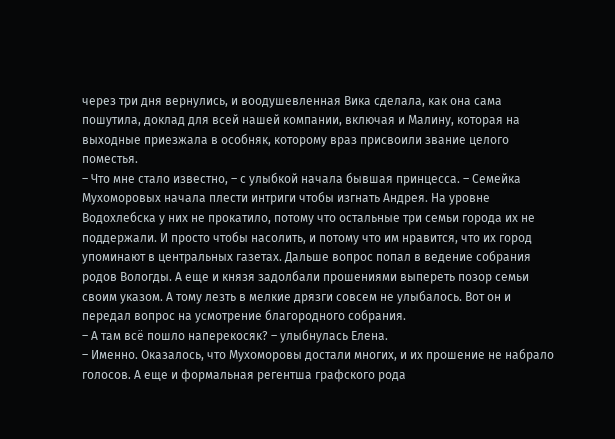через три дня вернулись, и воодушевленная Вика сделала, как она сама пошутила, доклад для всей нашей компании, включая и Малину, которая на выходные приезжала в особняк, которому враз присвоили звание целого поместья.
– Что мне стало известно, – с улыбкой начала бывшая принцесса. – Семейка Мухоморовых начала плести интриги чтобы изгнать Андрея. На уровне Водохлебска у них не прокатило, потому что остальные три семьи города их не поддержали. И просто чтобы насолить, и потому что им нравится, что их город упоминают в центральных газетах. Дальше вопрос попал в ведение собрания родов Вологды. А еще и князя задолбали прошениями выпереть позор семьи своим указом. А тому лезть в мелкие дрязги совсем не улыбалось. Вот он и передал вопрос на усмотрение благородного собрания.
– А там всё пошло наперекосяк? – улыбнулась Елена.
– Именно. Оказалось, что Мухоморовы достали многих, и их прошение не набрало голосов. А еще и формальная регентша графского рода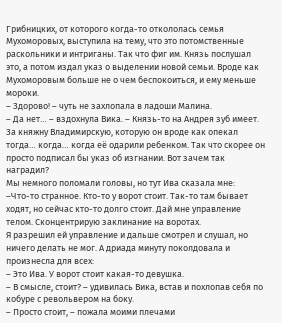Грибницких, от которого когда-то откололась семья Мухоморовых, выступила на тему, что это потомственные раскольники и интриганы. Так что фиг им. Князь послушал это, а потом издал указ о выделении новой семьи. Вроде как Мухоморовым больше не о чем беспокоиться, и ему меньше мороки.
– Здорово! – чуть не захлопала в ладоши Малина.
– Да нет… – вздохнула Вика. – Князь-то на Андрея зуб имеет. За княжну Владимирскую, которую он вроде как опекал тогда… когда… когда её одарили ребенком. Так что скорее он просто подписал бы указ об изгнании. Вот зачем так наградил?
Мы немного поломали головы, но тут Ива сказала мне:
–Что-то странное. Кто-то у ворот стоит. Так-то там бывает ходят, но сейчас кто-то долго стоит. Дай мне управление телом. Сконцентрирую заклинание на воротах.
Я разрешил ей управление и дальше смотрел и слушал, но ничего делать не мог. А дриада минуту поколдовала и произнесла для всех:
– Это Ива. У ворот стоит какая-то девушка.
– В смысле, стоит? – удивилась Вика, встав и похлопав себя по кобуре с револьвером на боку.
– Просто стоит, – пожала моими плечами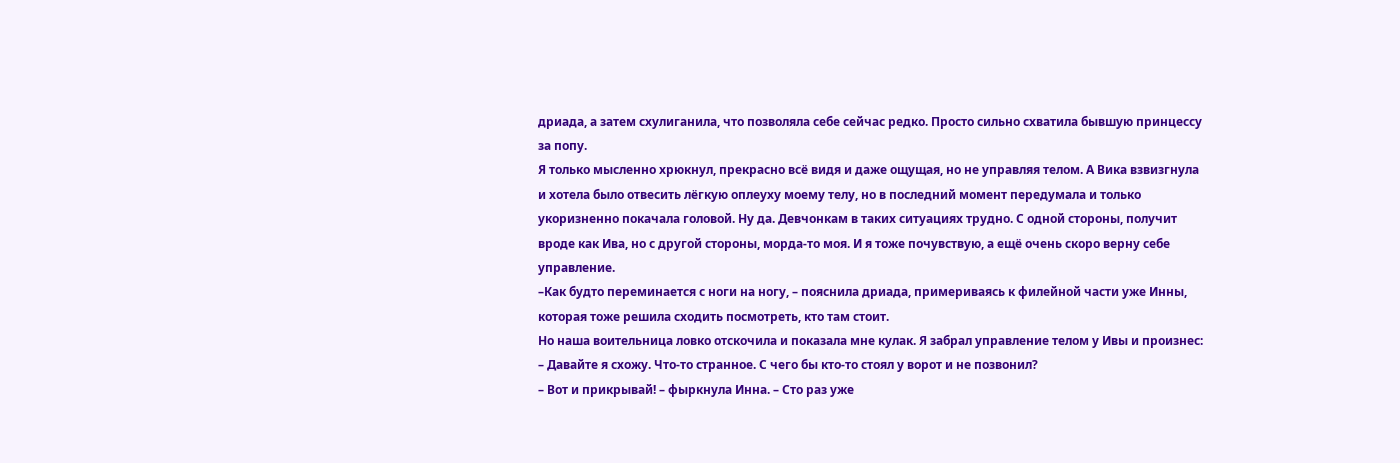дриада, а затем схулиганила, что позволяла себе сейчас редко. Просто сильно схватила бывшую принцессу за попу.
Я только мысленно хрюкнул, прекрасно всё видя и даже ощущая, но не управляя телом. А Вика взвизгнула и хотела было отвесить лёгкую оплеуху моему телу, но в последний момент передумала и только укоризненно покачала головой. Ну да. Девчонкам в таких ситуациях трудно. С одной стороны, получит вроде как Ива, но с другой стороны, морда-то моя. И я тоже почувствую, а ещё очень скоро верну себе управление.
–Как будто переминается с ноги на ногу, – пояснила дриада, примериваясь к филейной части уже Инны, которая тоже решила сходить посмотреть, кто там стоит.
Но наша воительница ловко отскочила и показала мне кулак. Я забрал управление телом у Ивы и произнес:
– Давайте я схожу. Что-то странное. С чего бы кто-то стоял у ворот и не позвонил?
– Вот и прикрывай! – фыркнула Инна. – Сто раз уже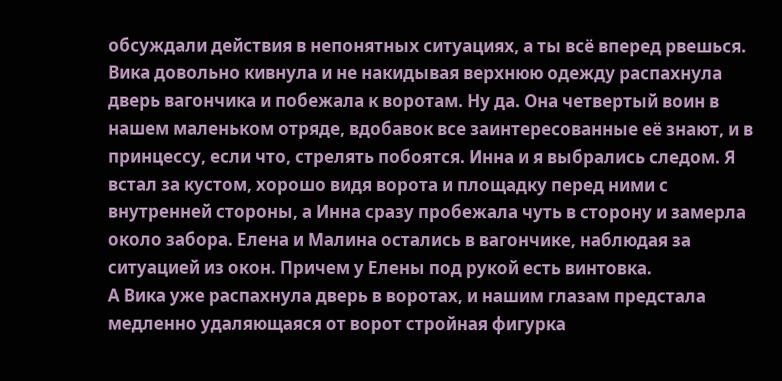обсуждали действия в непонятных ситуациях, а ты всё вперед рвешься.
Вика довольно кивнула и не накидывая верхнюю одежду распахнула дверь вагончика и побежала к воротам. Ну да. Она четвертый воин в нашем маленьком отряде, вдобавок все заинтересованные её знают, и в принцессу, если что, стрелять побоятся. Инна и я выбрались следом. Я встал за кустом, хорошо видя ворота и площадку перед ними с внутренней стороны, а Инна сразу пробежала чуть в сторону и замерла около забора. Елена и Малина остались в вагончике, наблюдая за ситуацией из окон. Причем у Елены под рукой есть винтовка.
А Вика уже распахнула дверь в воротах, и нашим глазам предстала медленно удаляющаяся от ворот стройная фигурка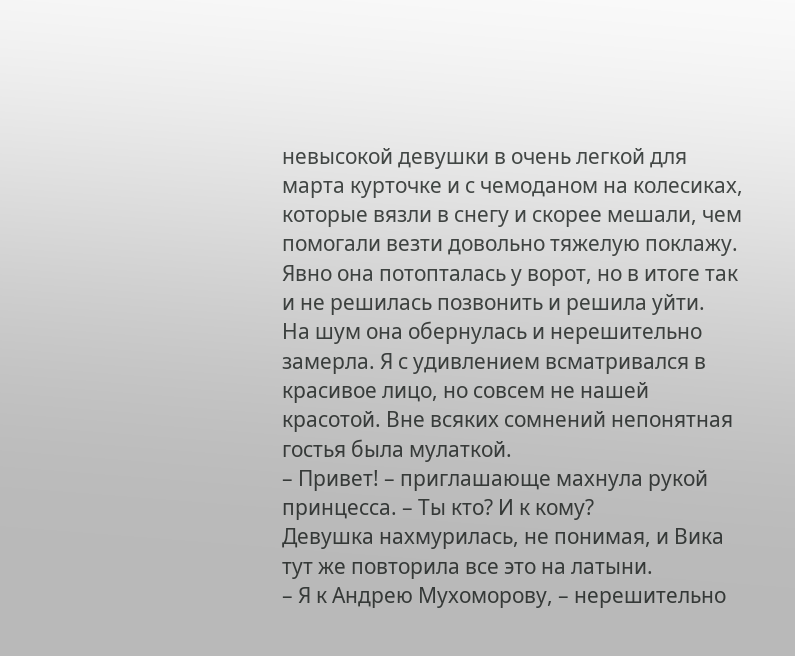невысокой девушки в очень легкой для марта курточке и с чемоданом на колесиках, которые вязли в снегу и скорее мешали, чем помогали везти довольно тяжелую поклажу. Явно она потопталась у ворот, но в итоге так и не решилась позвонить и решила уйти.
На шум она обернулась и нерешительно замерла. Я с удивлением всматривался в красивое лицо, но совсем не нашей красотой. Вне всяких сомнений непонятная гостья была мулаткой.
– Привет! – приглашающе махнула рукой принцесса. – Ты кто? И к кому?
Девушка нахмурилась, не понимая, и Вика тут же повторила все это на латыни.
– Я к Андрею Мухоморову, – нерешительно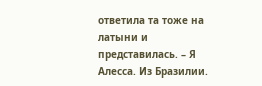ответила та тоже на латыни и представилась. – Я Алесса. Из Бразилии.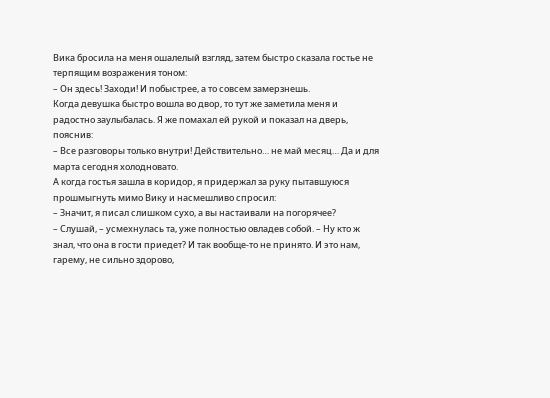Вика бросила на меня ошалелый взгляд, затем быстро сказала гостье не терпящим возражения тоном:
– Он здесь! Заходи! И побыстрее, а то совсем замерзнешь.
Когда девушка быстро вошла во двор, то тут же заметила меня и радостно заулыбалась. Я же помахал ей рукой и показал на дверь, пояснив:
– Все разговоры только внутри! Действительно… не май месяц… Да и для марта сегодня холодновато.
А когда гостья зашла в коридор, я придержал за руку пытавшуюся прошмыгнуть мимо Вику и насмешливо спросил:
– Значит, я писал слишком сухо, а вы настаивали на погорячее?
– Слушай, – усмехнулась та, уже полностью овладев собой. – Ну кто ж знал, что она в гости приедет? И так вообще-то не принято. И это нам, гарему, не сильно здорово,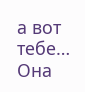а вот тебе… Она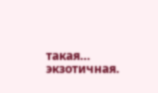такая… экзотичная.